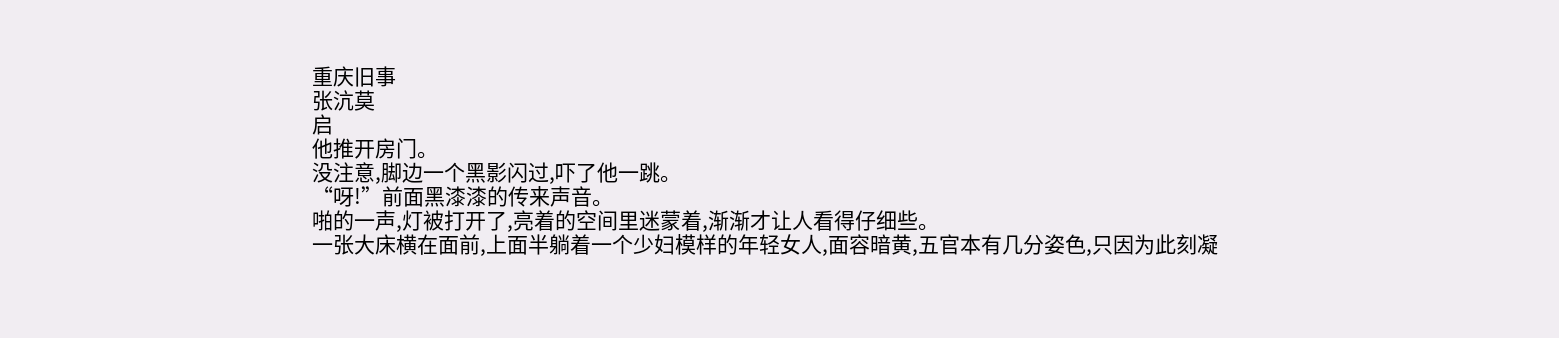重庆旧事
张沆莫
启
他推开房门。
没注意,脚边一个黑影闪过,吓了他一跳。
“呀!”前面黑漆漆的传来声音。
啪的一声,灯被打开了,亮着的空间里迷蒙着,渐渐才让人看得仔细些。
一张大床横在面前,上面半躺着一个少妇模样的年轻女人,面容暗黄,五官本有几分姿色,只因为此刻凝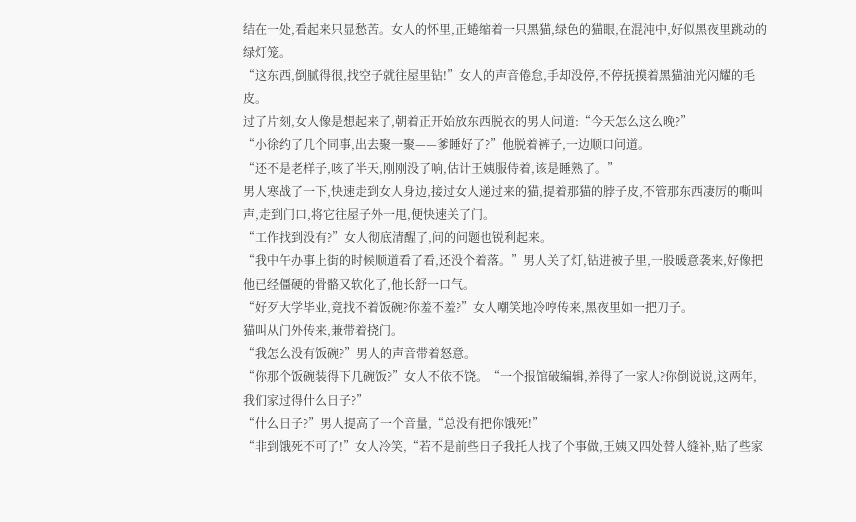结在一处,看起来只显愁苦。女人的怀里,正蜷缩着一只黑猫,绿色的猫眼,在混沌中,好似黑夜里跳动的绿灯笼。
“这东西,倒腻得很,找空子就往屋里钻!”女人的声音倦怠,手却没停,不停抚摸着黑猫油光闪耀的毛皮。
过了片刻,女人像是想起来了,朝着正开始放东西脱衣的男人问道:“今天怎么这么晚?”
“小徐约了几个同事,出去聚一聚——爹睡好了?”他脱着裤子,一边顺口问道。
“还不是老样子,咳了半天,刚刚没了响,估计王姨服侍着,该是睡熟了。”
男人寒战了一下,快速走到女人身边,接过女人递过来的猫,提着那猫的脖子皮,不管那东西凄厉的嘶叫声,走到门口,将它往屋子外一甩,便快速关了门。
“工作找到没有?”女人彻底清醒了,问的问题也锐利起来。
“我中午办事上街的时候顺道看了看,还没个着落。”男人关了灯,钻进被子里,一股暖意袭来,好像把他已经僵硬的骨骼又软化了,他长舒一口气。
“好歹大学毕业,竟找不着饭碗?你羞不羞?”女人嘲笑地冷哼传来,黑夜里如一把刀子。
猫叫从门外传来,兼带着挠门。
“我怎么没有饭碗?”男人的声音带着怒意。
“你那个饭碗装得下几碗饭?”女人不依不饶。“一个报馆破编辑,养得了一家人?你倒说说,这两年,我们家过得什么日子?”
“什么日子?”男人提高了一个音量,“总没有把你饿死!”
“非到饿死不可了!”女人冷笑,“若不是前些日子我托人找了个事做,王姨又四处替人缝补,贴了些家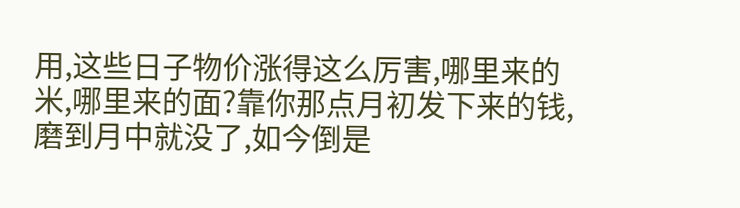用,这些日子物价涨得这么厉害,哪里来的米,哪里来的面?靠你那点月初发下来的钱,磨到月中就没了,如今倒是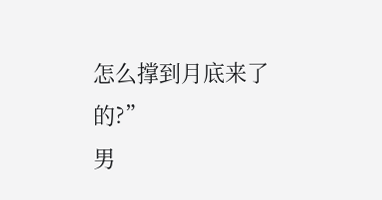怎么撑到月底来了的?”
男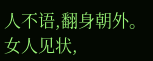人不语,翻身朝外。
女人见状,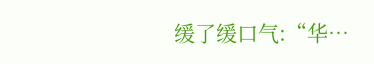缓了缓口气:“华…